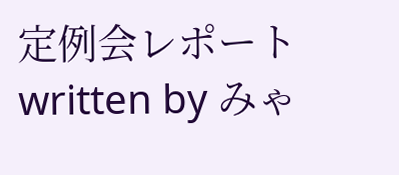定例会レポート written by みゃ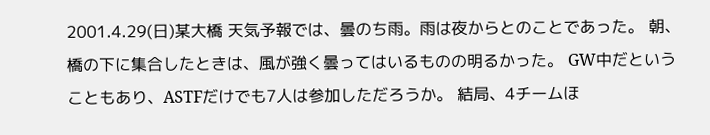2001.4.29(日)某大橋 天気予報では、曇のち雨。雨は夜からとのことであった。 朝、橋の下に集合したときは、風が強く曇ってはいるものの明るかった。 GW中だということもあり、ASTFだけでも7人は参加しただろうか。 結局、4チームほ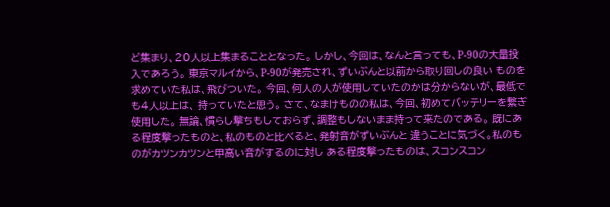ど集まり、20人以上集まることとなった。 しかし、今回は、なんと言っても、P-90の大量投入であろう。 東京マルイから、P-90が発売され、ずいぶんと以前から取り回しの良い ものを求めていた私は、飛びついた。 今回、何人の人が使用していたのかは分からないが、最低でも4人以上は、 持っていたと思う。 さて、なまけものの私は、今回、初めてバッテリーを繋ぎ使用した。 無論、慣らし撃ちもしておらず、調整もしないまま持って来たのである。 既にある程度撃ったものと、私のものと比べると、発射音がずいぶんと 違うことに気づく。私のものがカツンカツンと甲高い音がするのに対し ある程度撃ったものは、スコンスコン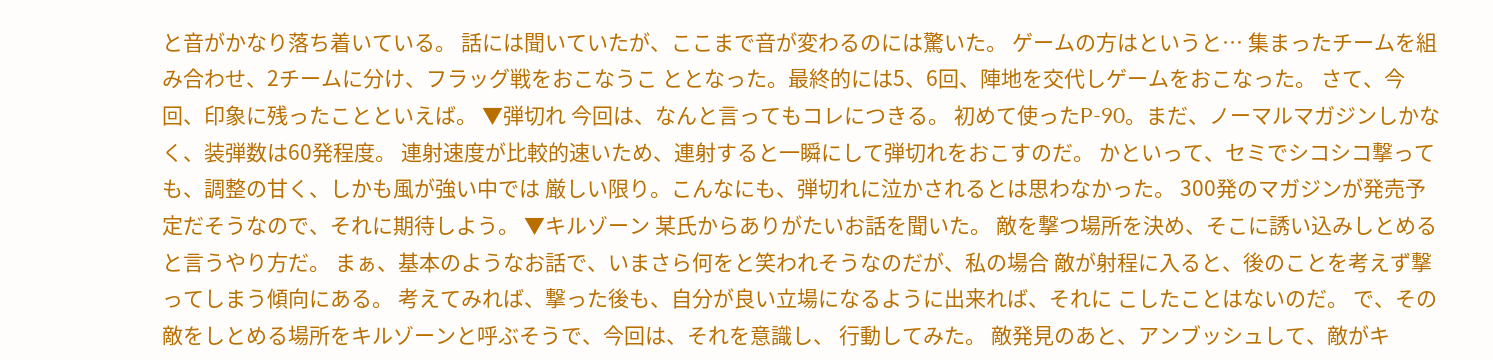と音がかなり落ち着いている。 話には聞いていたが、ここまで音が変わるのには驚いた。 ゲームの方はというと… 集まったチームを組み合わせ、2チームに分け、フラッグ戦をおこなうこ ととなった。最終的には5、6回、陣地を交代しゲームをおこなった。 さて、今回、印象に残ったことといえば。 ▼弾切れ 今回は、なんと言ってもコレにつきる。 初めて使ったP-90。まだ、ノーマルマガジンしかなく、装弾数は60発程度。 連射速度が比較的速いため、連射すると一瞬にして弾切れをおこすのだ。 かといって、セミでシコシコ撃っても、調整の甘く、しかも風が強い中では 厳しい限り。こんなにも、弾切れに泣かされるとは思わなかった。 300発のマガジンが発売予定だそうなので、それに期待しよう。 ▼キルゾーン 某氏からありがたいお話を聞いた。 敵を撃つ場所を決め、そこに誘い込みしとめると言うやり方だ。 まぁ、基本のようなお話で、いまさら何をと笑われそうなのだが、私の場合 敵が射程に入ると、後のことを考えず撃ってしまう傾向にある。 考えてみれば、撃った後も、自分が良い立場になるように出来れば、それに こしたことはないのだ。 で、その敵をしとめる場所をキルゾーンと呼ぶそうで、今回は、それを意識し、 行動してみた。 敵発見のあと、アンブッシュして、敵がキ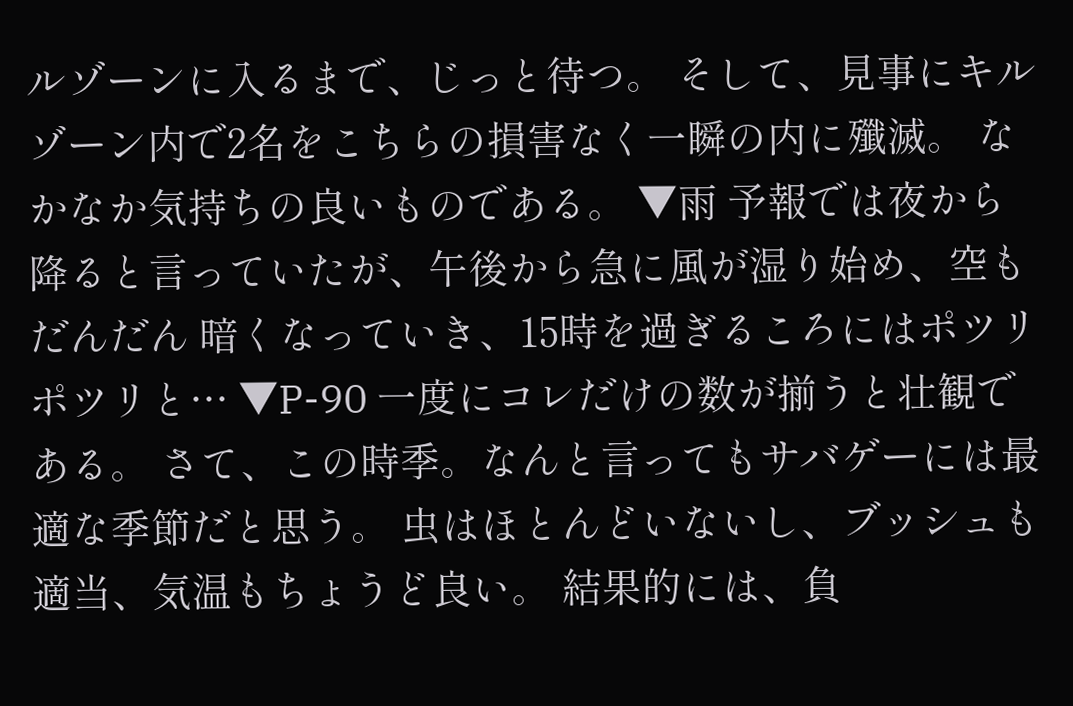ルゾーンに入るまで、じっと待つ。 そして、見事にキルゾーン内で2名をこちらの損害なく一瞬の内に殲滅。 なかなか気持ちの良いものである。 ▼雨 予報では夜から降ると言っていたが、午後から急に風が湿り始め、空もだんだん 暗くなっていき、15時を過ぎるころにはポツリポツリと… ▼P-90 一度にコレだけの数が揃うと壮観である。 さて、この時季。なんと言ってもサバゲーには最適な季節だと思う。 虫はほとんどいないし、ブッシュも適当、気温もちょうど良い。 結果的には、負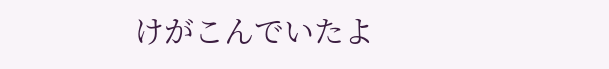けがこんでいたよ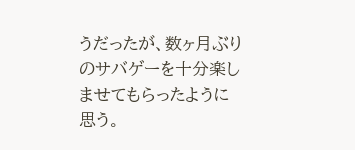うだったが、数ヶ月ぶりのサバゲーを十分楽し ませてもらったように思う。